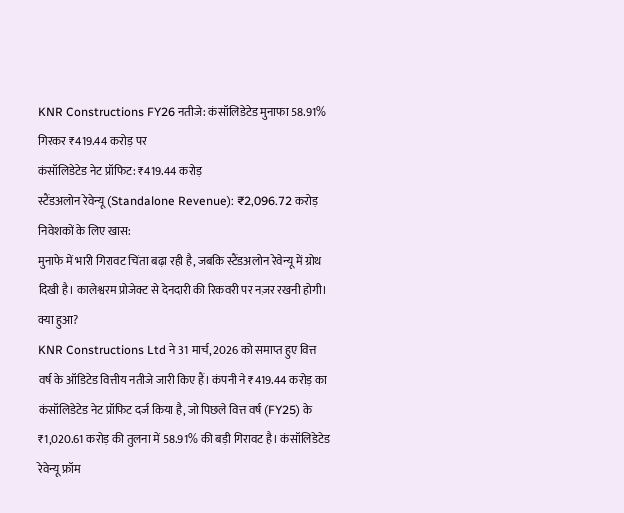KNR Constructions FY26 नतीजे: कंसॉलिडेटेड मुनाफा 58.91% गिरकर ₹419.44 करोड़ पर
कंसॉलिडेटेड नेट प्रॉफिट: ₹419.44 करोड़
स्टैंडअलोन रेवेन्यू (Standalone Revenue): ₹2,096.72 करोड़
निवेशकों के लिए खास:
मुनाफे में भारी गिरावट चिंता बढ़ा रही है, जबकि स्टैंडअलोन रेवेन्यू में ग्रोथ दिखी है। कालेश्वरम प्रोजेक्ट से देनदारी की रिकवरी पर नज़र रखनी होगी।
क्या हुआ?
KNR Constructions Ltd ने 31 मार्च, 2026 को समाप्त हुए वित्त वर्ष के ऑडिटेड वित्तीय नतीजे जारी किए हैं। कंपनी ने ₹419.44 करोड़ का कंसॉलिडेटेड नेट प्रॉफिट दर्ज किया है, जो पिछले वित्त वर्ष (FY25) के ₹1,020.61 करोड़ की तुलना में 58.91% की बड़ी गिरावट है। कंसॉलिडेटेड रेवेन्यू फ्रॉम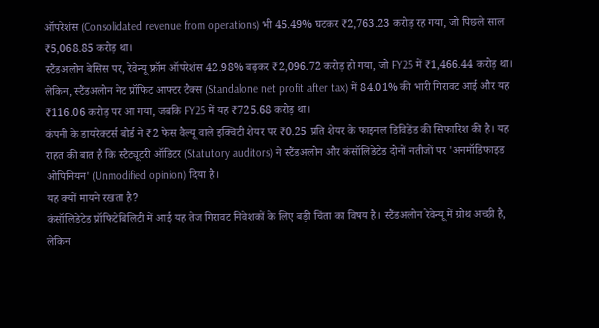ऑपरेशंस (Consolidated revenue from operations) भी 45.49% घटकर ₹2,763.23 करोड़ रह गया, जो पिछले साल ₹5,068.85 करोड़ था।
स्टैंडअलोन बेसिस पर, रेवेन्यू फ्रॉम ऑपरेशंस 42.98% बढ़कर ₹2,096.72 करोड़ हो गया, जो FY25 में ₹1,466.44 करोड़ था। लेकिन, स्टैंडअलोन नेट प्रॉफिट आफ्टर टैक्स (Standalone net profit after tax) में 84.01% की भारी गिरावट आई और यह ₹116.06 करोड़ पर आ गया, जबकि FY25 में यह ₹725.68 करोड़ था।
कंपनी के डायरेक्टर्स बोर्ड ने ₹2 फेस वैल्यू वाले इक्विटी शेयर पर ₹0.25 प्रति शेयर के फाइनल डिविडेंड की सिफारिश की है। यह राहत की बात है कि स्टैट्यूटरी ऑडिटर (Statutory auditors) ने स्टैंडअलोन और कंसॉलिडेटेड दोनों नतीजों पर 'अनमॉडिफाइड ओपिनियन' (Unmodified opinion) दिया है।
यह क्यों मायने रखता है?
कंसॉलिडेटेड प्रॉफिटेबिलिटी में आई यह तेज गिरावट निवेशकों के लिए बड़ी चिंता का विषय है। स्टैंडअलोन रेवेन्यू में ग्रोथ अच्छी है, लेकिन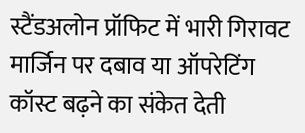स्टैंडअलोन प्रॉफिट में भारी गिरावट मार्जिन पर दबाव या ऑपरेटिंग कॉस्ट बढ़ने का संकेत देती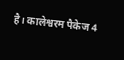है। कालेश्वरम पैकेज 4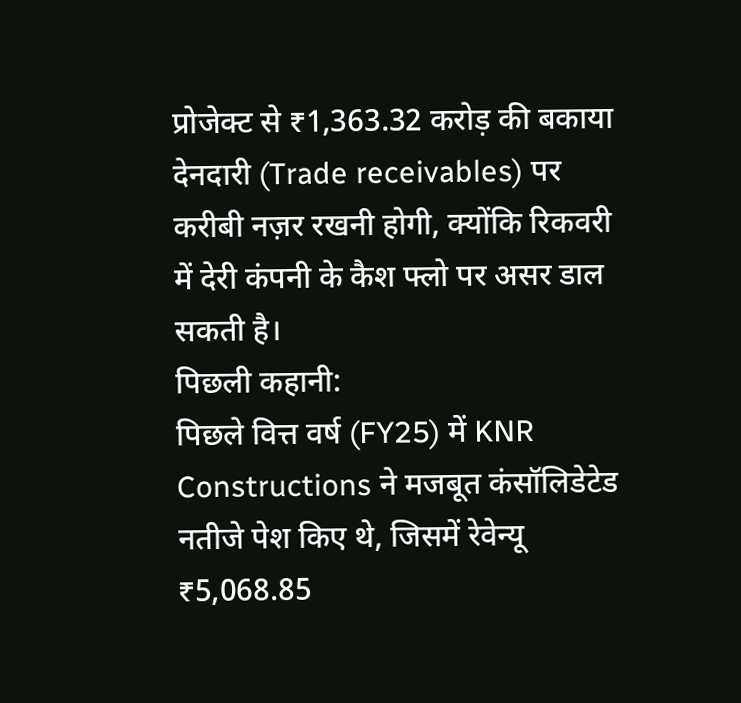प्रोजेक्ट से ₹1,363.32 करोड़ की बकाया देनदारी (Trade receivables) पर करीबी नज़र रखनी होगी, क्योंकि रिकवरी में देरी कंपनी के कैश फ्लो पर असर डाल सकती है।
पिछली कहानी:
पिछले वित्त वर्ष (FY25) में KNR Constructions ने मजबूत कंसॉलिडेटेड नतीजे पेश किए थे, जिसमें रेवेन्यू ₹5,068.85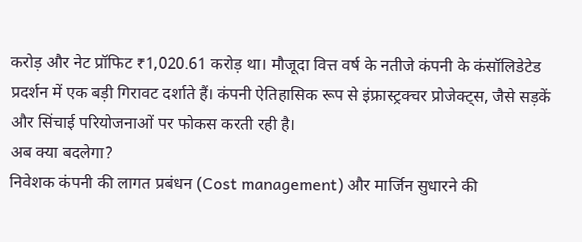करोड़ और नेट प्रॉफिट ₹1,020.61 करोड़ था। मौजूदा वित्त वर्ष के नतीजे कंपनी के कंसॉलिडेटेड प्रदर्शन में एक बड़ी गिरावट दर्शाते हैं। कंपनी ऐतिहासिक रूप से इंफ्रास्ट्रक्चर प्रोजेक्ट्स, जैसे सड़कें और सिंचाई परियोजनाओं पर फोकस करती रही है।
अब क्या बदलेगा?
निवेशक कंपनी की लागत प्रबंधन (Cost management) और मार्जिन सुधारने की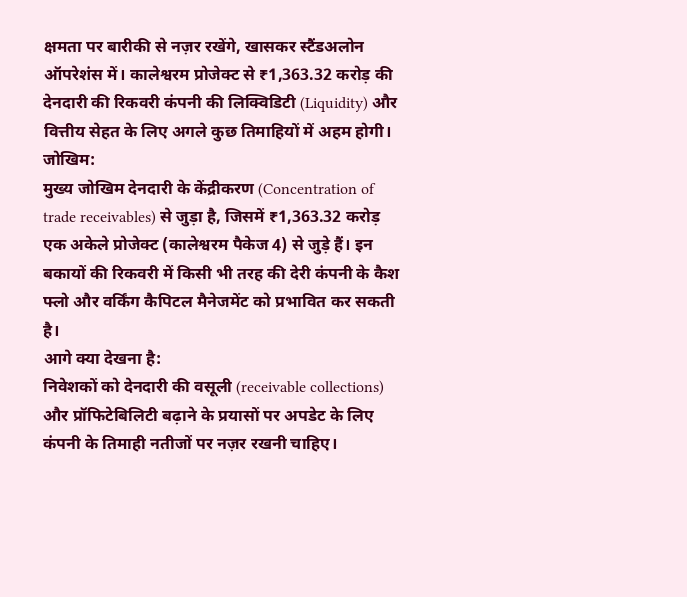क्षमता पर बारीकी से नज़र रखेंगे, खासकर स्टैंडअलोन ऑपरेशंस में। कालेश्वरम प्रोजेक्ट से ₹1,363.32 करोड़ की देनदारी की रिकवरी कंपनी की लिक्विडिटी (Liquidity) और वित्तीय सेहत के लिए अगले कुछ तिमाहियों में अहम होगी।
जोखिम:
मुख्य जोखिम देनदारी के केंद्रीकरण (Concentration of trade receivables) से जुड़ा है, जिसमें ₹1,363.32 करोड़ एक अकेले प्रोजेक्ट (कालेश्वरम पैकेज 4) से जुड़े हैं। इन बकायों की रिकवरी में किसी भी तरह की देरी कंपनी के कैश फ्लो और वर्किंग कैपिटल मैनेजमेंट को प्रभावित कर सकती है।
आगे क्या देखना है:
निवेशकों को देनदारी की वसूली (receivable collections) और प्रॉफिटेबिलिटी बढ़ाने के प्रयासों पर अपडेट के लिए कंपनी के तिमाही नतीजों पर नज़र रखनी चाहिए।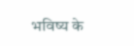भविष्य के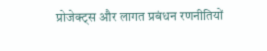प्रोजेक्ट्स और लागत प्रबंधन रणनीतियों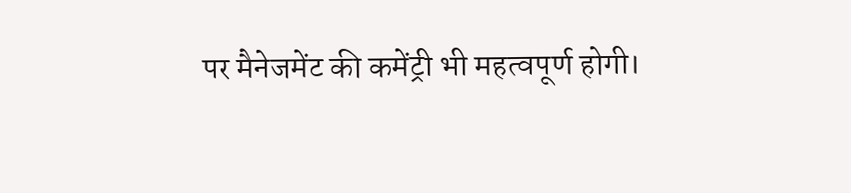पर मैनेजमेंट की कमेंट्री भी महत्वपूर्ण होगी।